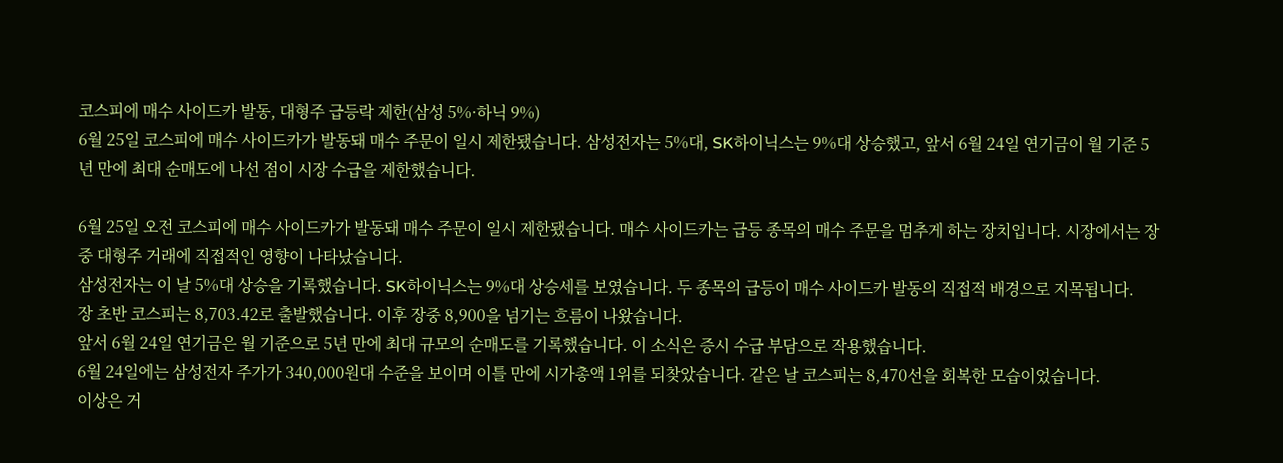코스피에 매수 사이드카 발동, 대형주 급등락 제한(삼성 5%·하닉 9%)
6월 25일 코스피에 매수 사이드카가 발동돼 매수 주문이 일시 제한됐습니다. 삼성전자는 5%대, SK하이닉스는 9%대 상승했고, 앞서 6월 24일 연기금이 월 기준 5년 만에 최대 순매도에 나선 점이 시장 수급을 제한했습니다.

6월 25일 오전 코스피에 매수 사이드카가 발동돼 매수 주문이 일시 제한됐습니다. 매수 사이드카는 급등 종목의 매수 주문을 멈추게 하는 장치입니다. 시장에서는 장중 대형주 거래에 직접적인 영향이 나타났습니다.
삼성전자는 이 날 5%대 상승을 기록했습니다. SK하이닉스는 9%대 상승세를 보였습니다. 두 종목의 급등이 매수 사이드카 발동의 직접적 배경으로 지목됩니다.
장 초반 코스피는 8,703.42로 출발했습니다. 이후 장중 8,900을 넘기는 흐름이 나왔습니다.
앞서 6월 24일 연기금은 월 기준으로 5년 만에 최대 규모의 순매도를 기록했습니다. 이 소식은 증시 수급 부담으로 작용했습니다.
6월 24일에는 삼성전자 주가가 340,000원대 수준을 보이며 이틀 만에 시가총액 1위를 되찾았습니다. 같은 날 코스피는 8,470선을 회복한 모습이었습니다.
이상은 거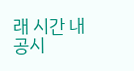래 시간 내 공시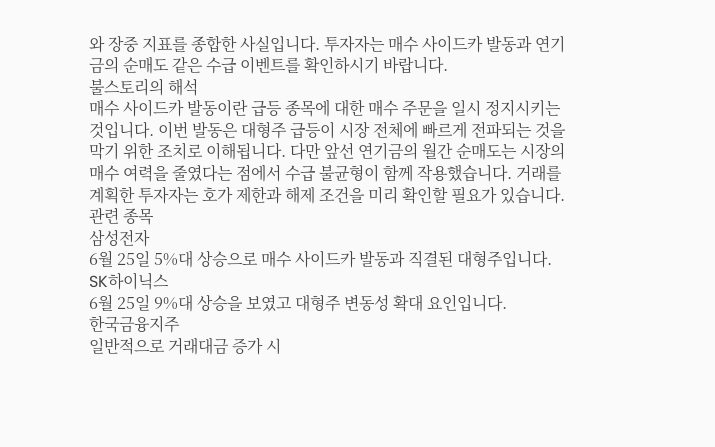와 장중 지표를 종합한 사실입니다. 투자자는 매수 사이드카 발동과 연기금의 순매도 같은 수급 이벤트를 확인하시기 바랍니다.
불스토리의 해석
매수 사이드카 발동이란 급등 종목에 대한 매수 주문을 일시 정지시키는 것입니다. 이번 발동은 대형주 급등이 시장 전체에 빠르게 전파되는 것을 막기 위한 조치로 이해됩니다. 다만 앞선 연기금의 월간 순매도는 시장의 매수 여력을 줄였다는 점에서 수급 불균형이 함께 작용했습니다. 거래를 계획한 투자자는 호가 제한과 해제 조건을 미리 확인할 필요가 있습니다.
관련 종목
삼성전자
6월 25일 5%대 상승으로 매수 사이드카 발동과 직결된 대형주입니다.
SK하이닉스
6월 25일 9%대 상승을 보였고 대형주 변동성 확대 요인입니다.
한국금융지주
일반적으로 거래대금 증가 시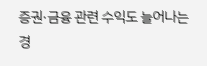증권·금융 관련 수익도 늘어나는 경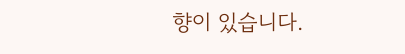향이 있습니다.